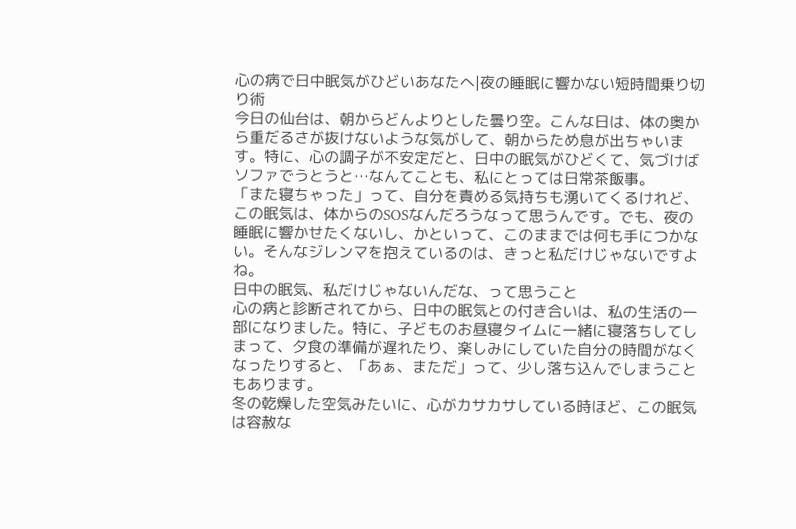心の病で日中眠気がひどいあなたへ|夜の睡眠に響かない短時間乗り切り術
今日の仙台は、朝からどんよりとした曇り空。こんな日は、体の奥から重だるさが抜けないような気がして、朝からため息が出ちゃいます。特に、心の調子が不安定だと、日中の眠気がひどくて、気づけばソファでうとうと…なんてことも、私にとっては日常茶飯事。
「また寝ちゃった」って、自分を責める気持ちも湧いてくるけれど、この眠気は、体からのSOSなんだろうなって思うんです。でも、夜の睡眠に響かせたくないし、かといって、このままでは何も手につかない。そんなジレンマを抱えているのは、きっと私だけじゃないですよね。
日中の眠気、私だけじゃないんだな、って思うこと
心の病と診断されてから、日中の眠気との付き合いは、私の生活の一部になりました。特に、子どものお昼寝タイムに一緒に寝落ちしてしまって、夕食の準備が遅れたり、楽しみにしていた自分の時間がなくなったりすると、「あぁ、まただ」って、少し落ち込んでしまうこともあります。
冬の乾燥した空気みたいに、心がカサカサしている時ほど、この眠気は容赦な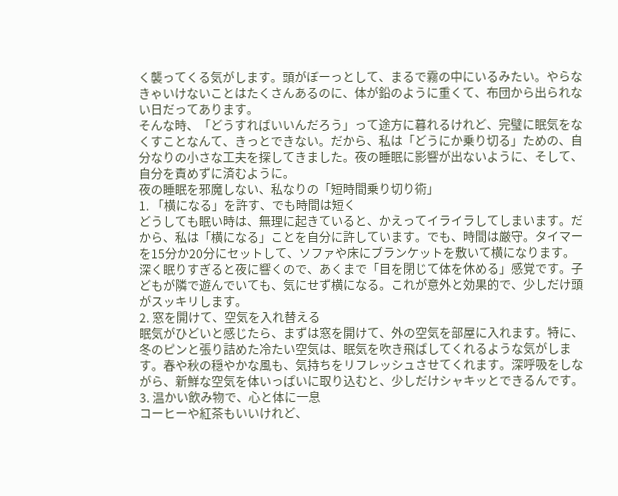く襲ってくる気がします。頭がぼーっとして、まるで霧の中にいるみたい。やらなきゃいけないことはたくさんあるのに、体が鉛のように重くて、布団から出られない日だってあります。
そんな時、「どうすればいいんだろう」って途方に暮れるけれど、完璧に眠気をなくすことなんて、きっとできない。だから、私は「どうにか乗り切る」ための、自分なりの小さな工夫を探してきました。夜の睡眠に影響が出ないように、そして、自分を責めずに済むように。
夜の睡眠を邪魔しない、私なりの「短時間乗り切り術」
1. 「横になる」を許す、でも時間は短く
どうしても眠い時は、無理に起きていると、かえってイライラしてしまいます。だから、私は「横になる」ことを自分に許しています。でも、時間は厳守。タイマーを15分か20分にセットして、ソファや床にブランケットを敷いて横になります。深く眠りすぎると夜に響くので、あくまで「目を閉じて体を休める」感覚です。子どもが隣で遊んでいても、気にせず横になる。これが意外と効果的で、少しだけ頭がスッキリします。
2. 窓を開けて、空気を入れ替える
眠気がひどいと感じたら、まずは窓を開けて、外の空気を部屋に入れます。特に、冬のピンと張り詰めた冷たい空気は、眠気を吹き飛ばしてくれるような気がします。春や秋の穏やかな風も、気持ちをリフレッシュさせてくれます。深呼吸をしながら、新鮮な空気を体いっぱいに取り込むと、少しだけシャキッとできるんです。
3. 温かい飲み物で、心と体に一息
コーヒーや紅茶もいいけれど、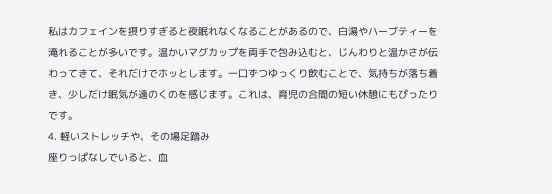私はカフェインを摂りすぎると夜眠れなくなることがあるので、白湯やハーブティーを淹れることが多いです。温かいマグカップを両手で包み込むと、じんわりと温かさが伝わってきて、それだけでホッとします。一口ずつゆっくり飲むことで、気持ちが落ち着き、少しだけ眠気が遠のくのを感じます。これは、育児の合間の短い休憩にもぴったりです。
4. 軽いストレッチや、その場足踏み
座りっぱなしでいると、血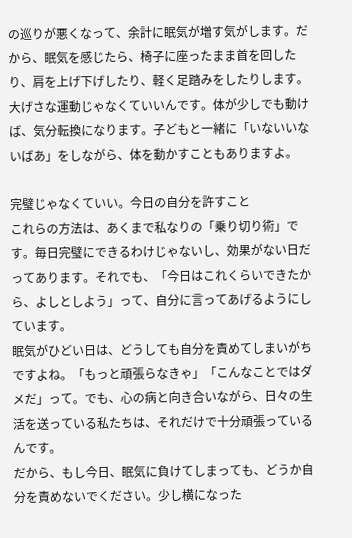の巡りが悪くなって、余計に眠気が増す気がします。だから、眠気を感じたら、椅子に座ったまま首を回したり、肩を上げ下げしたり、軽く足踏みをしたりします。大げさな運動じゃなくていいんです。体が少しでも動けば、気分転換になります。子どもと一緒に「いないいないばあ」をしながら、体を動かすこともありますよ。

完璧じゃなくていい。今日の自分を許すこと
これらの方法は、あくまで私なりの「乗り切り術」です。毎日完璧にできるわけじゃないし、効果がない日だってあります。それでも、「今日はこれくらいできたから、よしとしよう」って、自分に言ってあげるようにしています。
眠気がひどい日は、どうしても自分を責めてしまいがちですよね。「もっと頑張らなきゃ」「こんなことではダメだ」って。でも、心の病と向き合いながら、日々の生活を送っている私たちは、それだけで十分頑張っているんです。
だから、もし今日、眠気に負けてしまっても、どうか自分を責めないでください。少し横になった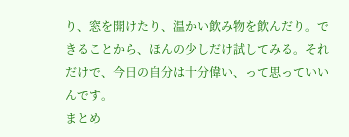り、窓を開けたり、温かい飲み物を飲んだり。できることから、ほんの少しだけ試してみる。それだけで、今日の自分は十分偉い、って思っていいんです。
まとめ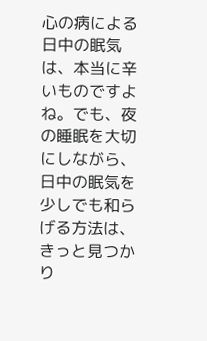心の病による日中の眠気は、本当に辛いものですよね。でも、夜の睡眠を大切にしながら、日中の眠気を少しでも和らげる方法は、きっと見つかり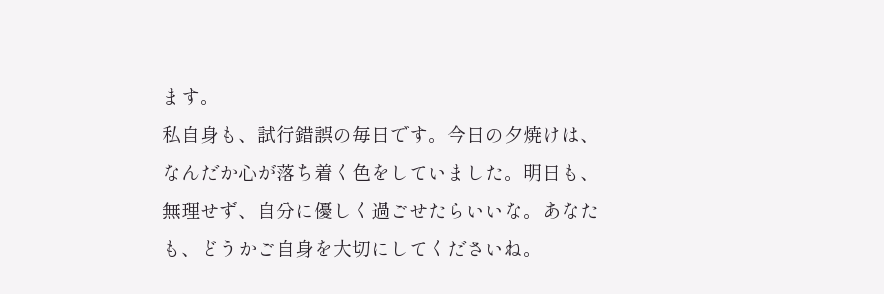ます。
私自身も、試行錯誤の毎日です。今日の夕焼けは、なんだか心が落ち着く色をしていました。明日も、無理せず、自分に優しく過ごせたらいいな。あなたも、どうかご自身を大切にしてくださいね。